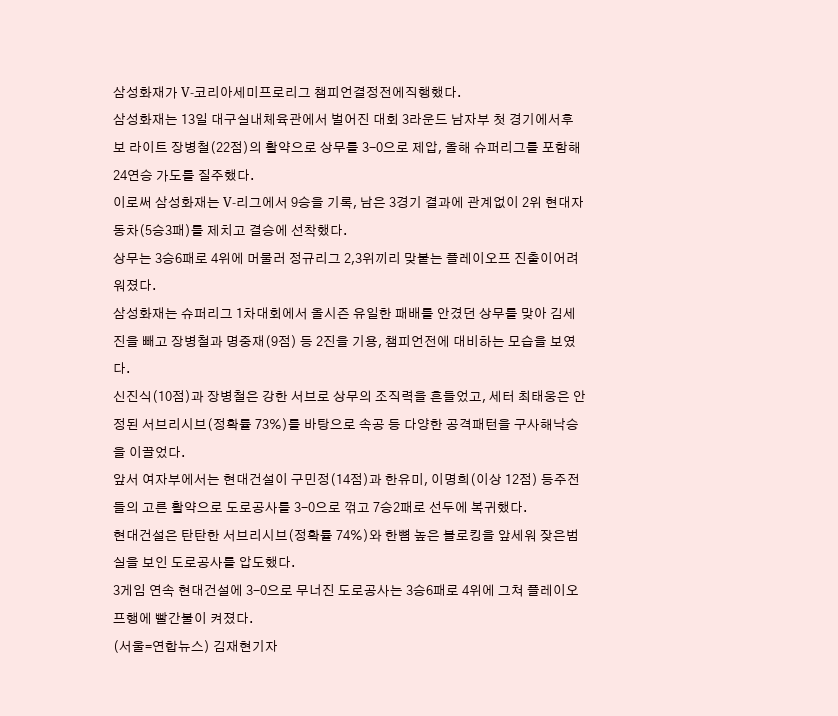삼성화재가 V-코리아세미프로리그 챔피언결정전에직행했다.
삼성화재는 13일 대구실내체육관에서 벌어진 대회 3라운드 남자부 첫 경기에서후보 라이트 장병철(22점)의 활약으로 상무를 3-0으로 제압, 올해 슈퍼리그를 포함해 24연승 가도를 질주했다.
이로써 삼성화재는 V-리그에서 9승을 기록, 남은 3경기 결과에 관계없이 2위 현대자동차(5승3패)를 제치고 결승에 선착했다.
상무는 3승6패로 4위에 머물러 정규리그 2,3위끼리 맞붙는 플레이오프 진출이어려워졌다.
삼성화재는 슈퍼리그 1차대회에서 올시즌 유일한 패배를 안겼던 상무를 맞아 김세진을 빼고 장병철과 명중재(9점) 등 2진을 기용, 챔피언전에 대비하는 모습을 보였다.
신진식(10점)과 장병철은 강한 서브로 상무의 조직력을 흔들었고, 세터 최태웅은 안정된 서브리시브(정확률 73%)를 바탕으로 속공 등 다양한 공격패턴을 구사해낙승을 이끌었다.
앞서 여자부에서는 현대건설이 구민정(14점)과 한유미, 이명희(이상 12점) 등주전들의 고른 활약으로 도로공사를 3-0으로 꺾고 7승2패로 선두에 복귀했다.
현대건설은 탄탄한 서브리시브(정확률 74%)와 한뼘 높은 블로킹을 앞세워 잦은범실을 보인 도로공사를 압도했다.
3게임 연속 현대건설에 3-0으로 무너진 도로공사는 3승6패로 4위에 그쳐 플레이오프행에 빨간불이 켜졌다.
(서울=연합뉴스) 김재현기자